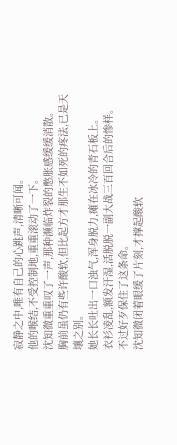寂静之中,唯有自己的心跳声,清晰可闻。
他的喉结,不受控制地,重重滚动了一下。
沈知微重重叹了一声,那种濒临炸裂的憋胀感缓缓消散。
胸前虽仍有些许酸软,但比起方才那生不如死的疼法,已是天壤之别。
她长长吐出一口浊气,浑身脱力,瘫在冰冷的青石板上。
衣衫凌乱,额发汗湿,活脱脱一副大战三百回合后的惨样。
不过好歹保住了这条命。
沈知微闭着眼缓了片刻,才撑起酸软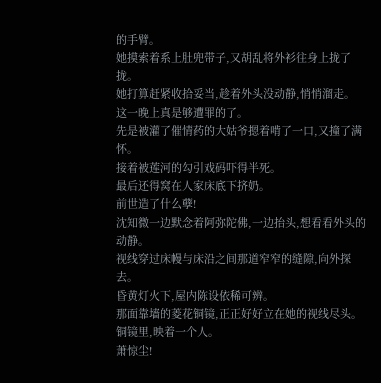的手臂。
她摸索着系上肚兜带子,又胡乱将外衫往身上拢了拢。
她打算赶紧收拾妥当,趁着外头没动静,悄悄溜走。
这一晚上真是够遭罪的了。
先是被灌了催情药的大姑爷摁着啃了一口,又撞了满怀。
接着被莲河的勾引戏码吓得半死。
最后还得窝在人家床底下挤奶。
前世造了什么孽!
沈知微一边默念着阿弥陀佛,一边抬头,想看看外头的动静。
视线穿过床幔与床沿之间那道窄窄的缝隙,向外探去。
昏黄灯火下,屋内陈设依稀可辨。
那面靠墙的菱花铜镜,正正好好立在她的视线尽头。
铜镜里,映着一个人。
萧惊尘!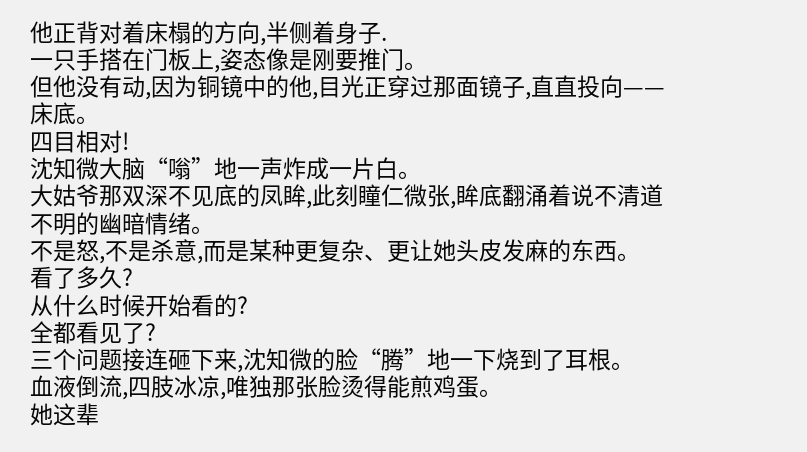他正背对着床榻的方向,半侧着身子.
一只手搭在门板上,姿态像是刚要推门。
但他没有动,因为铜镜中的他,目光正穿过那面镜子,直直投向——床底。
四目相对!
沈知微大脑“嗡”地一声炸成一片白。
大姑爷那双深不见底的凤眸,此刻瞳仁微张,眸底翻涌着说不清道不明的幽暗情绪。
不是怒,不是杀意,而是某种更复杂、更让她头皮发麻的东西。
看了多久?
从什么时候开始看的?
全都看见了?
三个问题接连砸下来,沈知微的脸“腾”地一下烧到了耳根。
血液倒流,四肢冰凉,唯独那张脸烫得能煎鸡蛋。
她这辈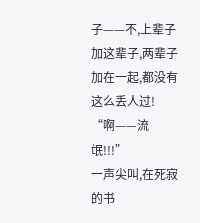子——不,上辈子加这辈子,两辈子加在一起,都没有这么丢人过!
“啊——流氓!!!”
一声尖叫,在死寂的书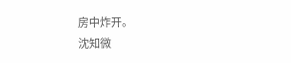房中炸开。
沈知微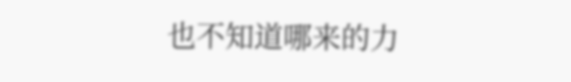也不知道哪来的力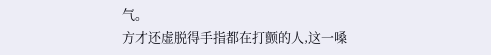气。
方才还虚脱得手指都在打颤的人,这一嗓